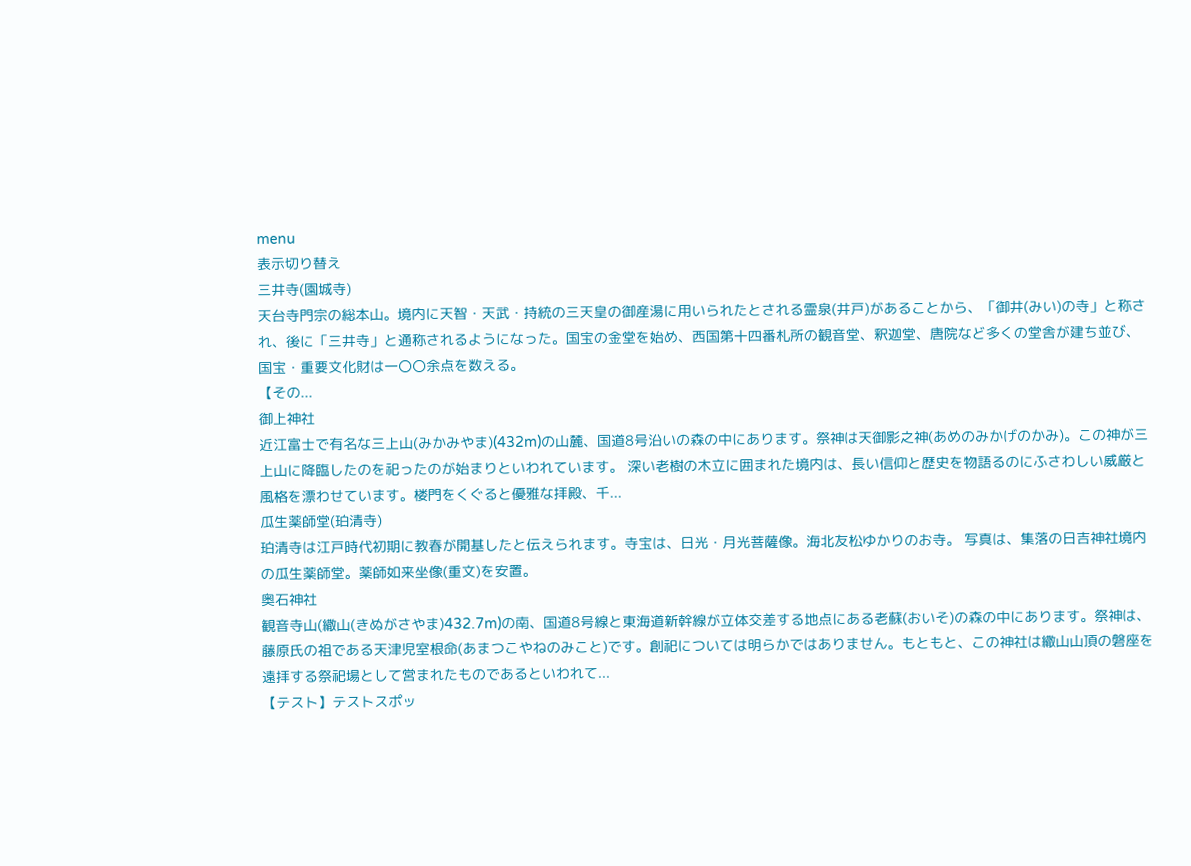menu
表示切り替え
三井寺(園城寺)
天台寺門宗の総本山。境内に天智・天武・持統の三天皇の御産湯に用いられたとされる霊泉(井戸)があることから、「御井(みい)の寺」と称され、後に「三井寺」と通称されるようになった。国宝の金堂を始め、西国第十四番札所の観音堂、釈迦堂、唐院など多くの堂舎が建ち並び、国宝・重要文化財は一〇〇余点を数える。
【その...
御上神社
近江富士で有名な三上山(みかみやま)(432m)の山麓、国道8号沿いの森の中にあります。祭神は天御影之神(あめのみかげのかみ)。この神が三上山に降臨したのを祀ったのが始まりといわれています。 深い老樹の木立に囲まれた境内は、長い信仰と歴史を物語るのにふさわしい威厳と風格を漂わせています。楼門をくぐると優雅な拝殿、千...
瓜生薬師堂(珀清寺)
珀清寺は江戸時代初期に教春が開基したと伝えられます。寺宝は、日光・月光菩薩像。海北友松ゆかりのお寺。 写真は、集落の日吉神社境内の瓜生薬師堂。薬師如来坐像(重文)を安置。
奥石神社
観音寺山(繖山(きぬがさやま)432.7m)の南、国道8号線と東海道新幹線が立体交差する地点にある老蘇(おいそ)の森の中にあります。祭神は、藤原氏の祖である天津児室根命(あまつこやねのみこと)です。創祀については明らかではありません。もともと、この神社は繖山山頂の磐座を遠拝する祭祀場として営まれたものであるといわれて...
【テスト】テストスポッ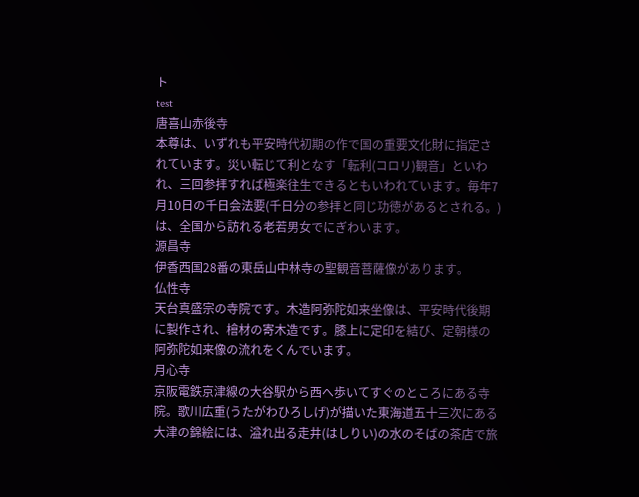ト
test
唐喜山赤後寺
本尊は、いずれも平安時代初期の作で国の重要文化財に指定されています。災い転じて利となす「転利(コロリ)観音」といわれ、三回参拝すれば極楽往生できるともいわれています。毎年7月10日の千日会法要(千日分の参拝と同じ功徳があるとされる。)は、全国から訪れる老若男女でにぎわいます。
源昌寺
伊香西国28番の東岳山中林寺の聖観音菩薩像があります。
仏性寺
天台真盛宗の寺院です。木造阿弥陀如来坐像は、平安時代後期に製作され、檜材の寄木造です。膝上に定印を結び、定朝様の阿弥陀如来像の流れをくんでいます。
月心寺
京阪電鉄京津線の大谷駅から西へ歩いてすぐのところにある寺院。歌川広重(うたがわひろしげ)が描いた東海道五十三次にある大津の錦絵には、溢れ出る走井(はしりい)の水のそばの茶店で旅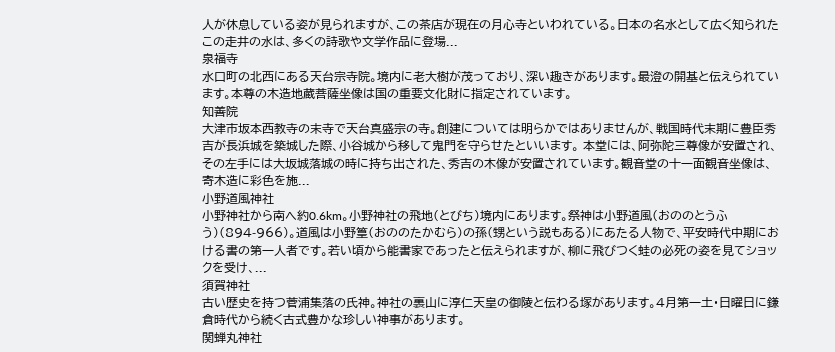人が休息している姿が見られますが、この茶店が現在の月心寺といわれている。日本の名水として広く知られたこの走井の水は、多くの詩歌や文学作品に登場...
泉福寺
水口町の北西にある天台宗寺院。境内に老大樹が茂っており、深い趣きがあります。最澄の開基と伝えられています。本尊の木造地蔵菩薩坐像は国の重要文化財に指定されています。
知善院
大津市坂本西教寺の末寺で天台真盛宗の寺。創建については明らかではありませんが、戦国時代末期に豊臣秀吉が長浜城を築城した際、小谷城から移して鬼門を守らせたといいます。 本堂には、阿弥陀三尊像が安置され、その左手には大坂城落城の時に持ち出された、秀吉の木像が安置されています。観音堂の十一面観音坐像は、寄木造に彩色を施...
小野道風神社
小野神社から南へ約0.6km。小野神社の飛地(とびち)境内にあります。祭神は小野道風(おののとうふう)(894-966)。道風は小野篁(おののたかむら)の孫(甥という説もある)にあたる人物で、平安時代中期における書の第一人者です。若い頃から能書家であったと伝えられますが、柳に飛びつく蛙の必死の姿を見てショックを受け、...
須賀神社
古い歴史を持つ菅浦集落の氏神。神社の裏山に淳仁天皇の御陵と伝わる塚があります。4月第一土・日曜日に鎌倉時代から続く古式豊かな珍しい神事があります。
関蝉丸神社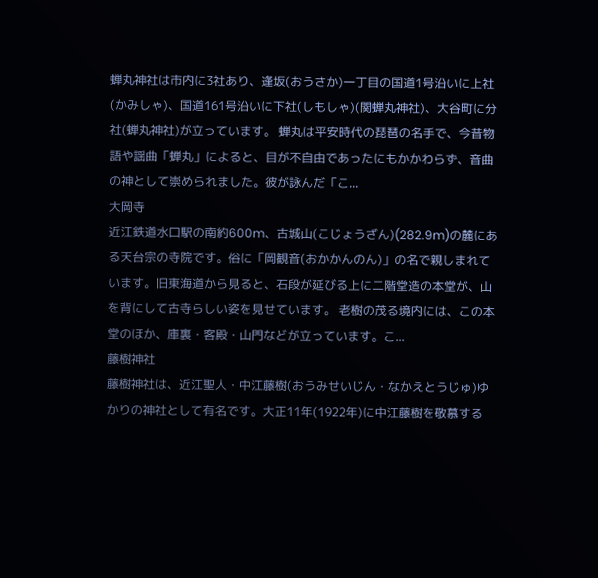蝉丸神社は市内に3社あり、逢坂(おうさか)一丁目の国道1号沿いに上社(かみしゃ)、国道161号沿いに下社(しもしゃ)(関蝉丸神社)、大谷町に分社(蝉丸神社)が立っています。 蝉丸は平安時代の琵琶の名手で、今昔物語や謡曲「蝉丸」によると、目が不自由であったにもかかわらず、音曲の神として崇められました。彼が詠んだ「こ...
大岡寺
近江鉄道水口駅の南約600m、古城山(こじょうざん)(282.9m)の麓にある天台宗の寺院です。俗に「岡観音(おかかんのん)」の名で親しまれています。旧東海道から見ると、石段が延びる上に二階堂造の本堂が、山を背にして古寺らしい姿を見せています。 老樹の茂る境内には、この本堂のほか、庫裏・客殿・山門などが立っています。こ...
藤樹神社
藤樹神社は、近江聖人・中江藤樹(おうみせいじん・なかえとうじゅ)ゆかりの神社として有名です。大正11年(1922年)に中江藤樹を敬慕する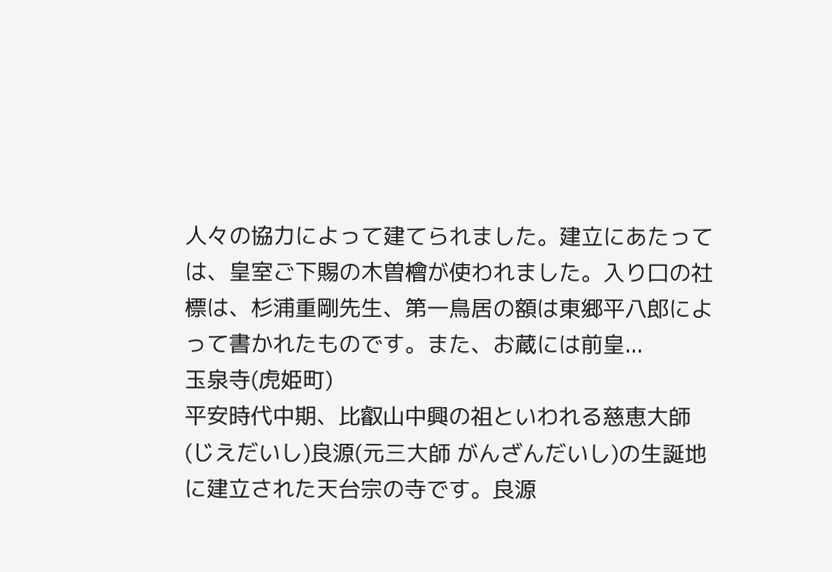人々の協力によって建てられました。建立にあたっては、皇室ご下賜の木曽檜が使われました。入り口の社標は、杉浦重剛先生、第一鳥居の額は東郷平八郎によって書かれたものです。また、お蔵には前皇...
玉泉寺(虎姫町)
平安時代中期、比叡山中興の祖といわれる慈恵大師(じえだいし)良源(元三大師 がんざんだいし)の生誕地に建立された天台宗の寺です。良源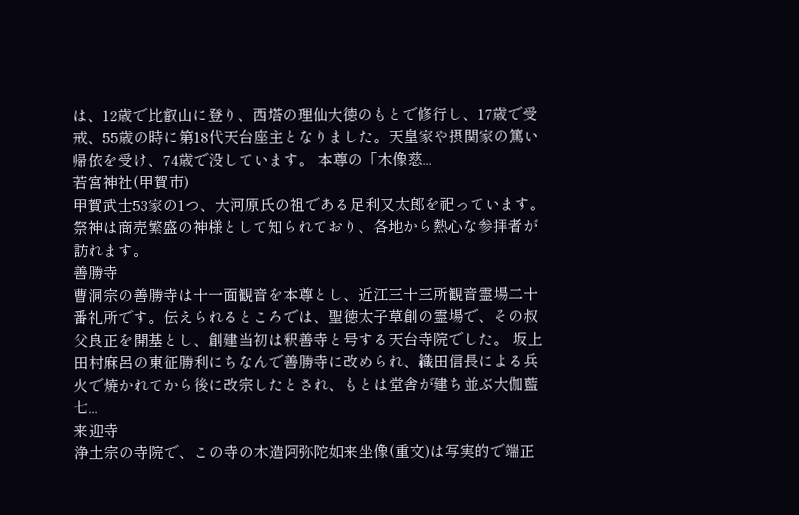は、12歳で比叡山に登り、西塔の理仙大徳のもとで修行し、17歳で受戒、55歳の時に第18代天台座主となりました。天皇家や摂関家の篤い帰依を受け、74歳で没しています。 本尊の「木像慈...
若宮神社(甲賀市)
甲賀武士53家の1つ、大河原氏の祖である足利又太郎を祀っています。祭神は商売繁盛の神様として知られており、各地から熱心な参拝者が訪れます。
善勝寺
曹洞宗の善勝寺は十一面観音を本尊とし、近江三十三所観音霊場二十番礼所です。伝えられるところでは、聖徳太子草創の霊場で、その叔父良正を開基とし、創建当初は釈善寺と号する天台寺院でした。 坂上田村麻呂の東征勝利にちなんで善勝寺に改められ、織田信長による兵火で焼かれてから後に改宗したとされ、もとは堂舎が建ち並ぶ大伽藍七...
来迎寺
浄土宗の寺院で、この寺の木造阿弥陀如来坐像(重文)は写実的で端正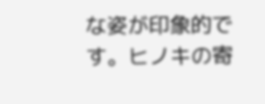な姿が印象的です。ヒノキの寄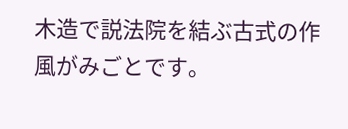木造で説法院を結ぶ古式の作風がみごとです。